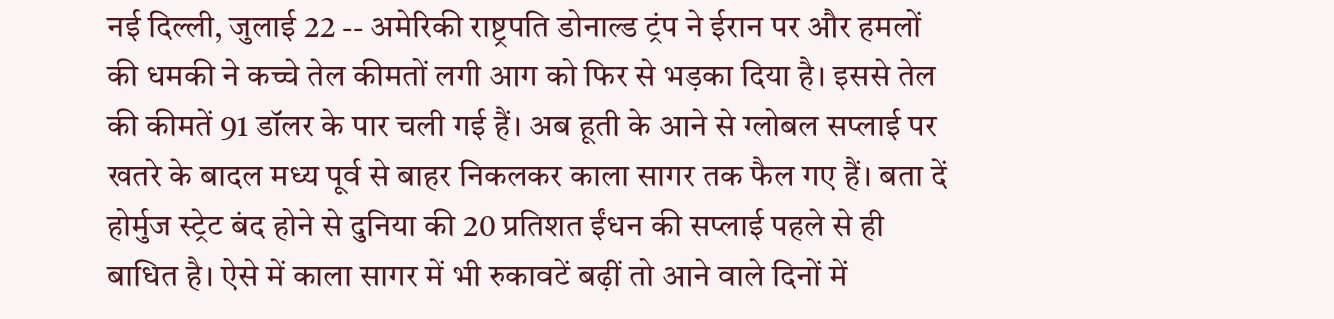नई दिल्ली, जुलाई 22 -- अमेरिकी राष्ट्रपति डोनाल्ड ट्रंप ने ईरान पर और हमलों की धमकी ने कच्चे तेल कीमतों लगी आग को फिर से भड़का दिया है। इससे तेल की कीमतें 91 डॉलर के पार चली गई हैं। अब हूती के आने से ग्लोबल सप्लाई पर खतरे के बादल मध्य पूर्व से बाहर निकलकर काला सागर तक फैल गए हैं। बता दें होर्मुज स्ट्रेट बंद होने से दुनिया की 20 प्रतिशत ईंधन की सप्लाई पहले से ही बाधित है। ऐसे में काला सागर में भी रुकावटें बढ़ीं तो आने वाले दिनों में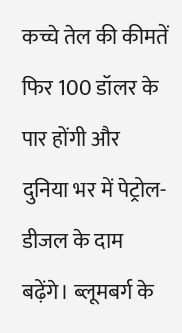कच्चे तेल की कीमतें फिर 100 डॉलर के पार होंगी और दुनिया भर में पेट्रोल-डीजल के दाम बढ़ेंगे। ब्लूमबर्ग के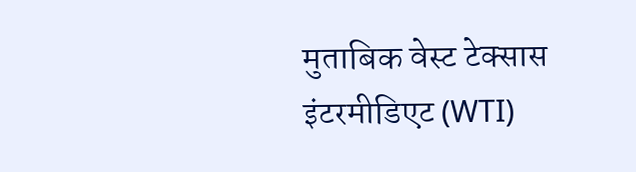मुताबिक वेस्ट टेक्सास इंटरमीडिएट (WTI)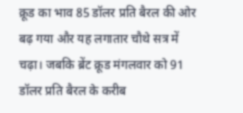क्रूड का भाव 85 डॉलर प्रति बैरल की ओर बढ़ गया और यह लगातार चौथे सत्र में चढ़ा। जबकि ब्रेंट क्रूड मंगलवार को 91 डॉलर प्रति बैरल के करीब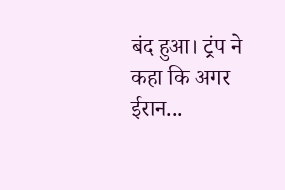बंद हुआ। ट्रंप ने कहा कि अगर ईरान...